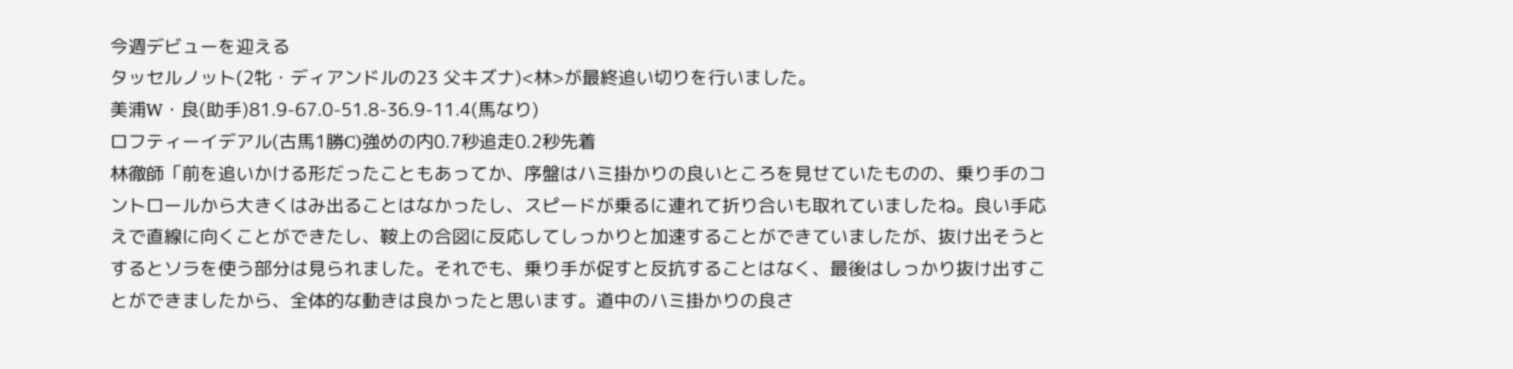今週デビューを迎える
タッセルノット(2牝・ディアンドルの23 父キズナ)<林>が最終追い切りを行いました。
美浦W・良(助手)81.9-67.0-51.8-36.9-11.4(馬なり)
ロフティーイデアル(古馬1勝C)強めの内0.7秒追走0.2秒先着
林徹師「前を追いかける形だったこともあってか、序盤はハミ掛かりの良いところを見せていたものの、乗り手のコントロールから大きくはみ出ることはなかったし、スピードが乗るに連れて折り合いも取れていましたね。良い手応えで直線に向くことができたし、鞍上の合図に反応してしっかりと加速することができていましたが、抜け出そうとするとソラを使う部分は見られました。それでも、乗り手が促すと反抗することはなく、最後はしっかり抜け出すことができましたから、全体的な動きは良かったと思います。道中のハミ掛かりの良さ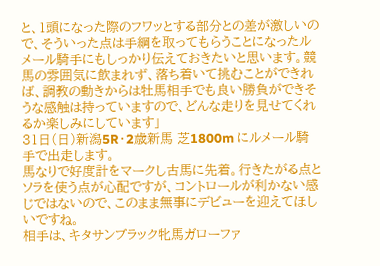と、1頭になった際のフワッとする部分との差が激しいので、そういった点は手綱を取ってもらうことになったルメール騎手にもしっかり伝えておきたいと思います。競馬の雰囲気に飲まれず、落ち着いて挑むことができれば、調教の動きからは牡馬相手でも良い勝負ができそうな感触は持っていますので、どんな走りを見せてくれるか楽しみにしています」
31日(日)新潟5R・2歳新馬 芝1800m にルメール騎手で出走します。
馬なりで好度計をマークし古馬に先着。行きたがる点とソラを使う点が心配ですが、コントロールが利かない感じではないので、このまま無事にデビューを迎えてほしいですね。
相手は、キタサンブラック牝馬ガローファ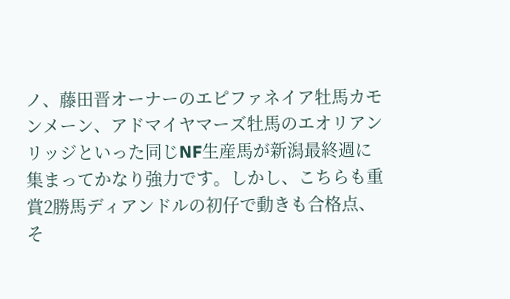ノ、藤田晋オーナーのエピファネイア牡馬カモンメーン、アドマイヤマーズ牡馬のエオリアンリッジといった同じNF生産馬が新潟最終週に集まってかなり強力です。しかし、こちらも重賞2勝馬ディアンドルの初仔で動きも合格点、そ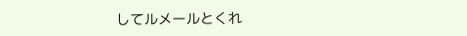してルメールとくれ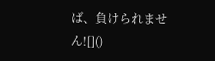ば、負けられません![]()